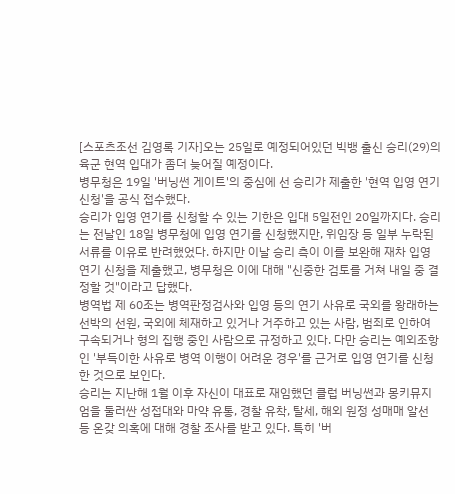[스포츠조선 김영록 기자]오는 25일로 예정되어있던 빅뱅 출신 승리(29)의 육군 현역 입대가 좀더 늦어질 예정이다.
병무청은 19일 '버닝썬 게이트'의 중심에 선 승리가 제출한 '현역 입영 연기 신청'을 공식 접수했다.
승리가 입영 연기를 신청할 수 있는 기한은 입대 5일전인 20일까지다. 승리는 전날인 18일 병무청에 입영 연기를 신청했지만, 위임장 등 일부 누락된 서류를 이유로 반려했었다. 하지만 이날 승리 측이 이를 보완해 재차 입영 연기 신청을 제출했고, 병무청은 이에 대해 "신중한 검토를 거쳐 내일 중 결정할 것"이라고 답했다.
병역법 제 60조는 병역판정검사와 입영 등의 연기 사유로 국외를 왕래하는 선박의 선원, 국외에 체재하고 있거나 거주하고 있는 사람, 범죄로 인하여 구속되거나 형의 집행 중인 사람으로 규정하고 있다. 다만 승리는 예외조항인 '부득이한 사유로 병역 이행이 어려운 경우'를 근거로 입영 연기를 신청한 것으로 보인다.
승리는 지난해 1월 이후 자신이 대표로 재임했던 클럽 버닝썬과 몽키뮤지엄을 둘러싼 성접대와 마약 유통, 경찰 유착, 탈세, 해외 원정 성매매 알선 등 온갖 의혹에 대해 경찰 조사를 받고 있다. 특히 '버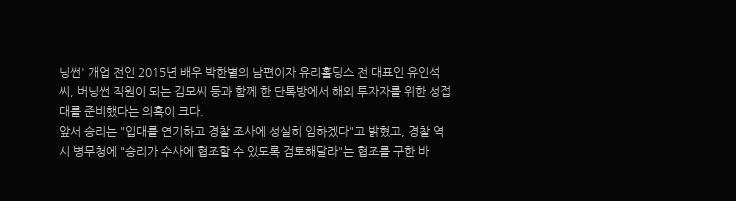닝썬' 개업 전인 2015년 배우 박한별의 남편이자 유리홀딩스 전 대표인 유인석 씨, 버닝썬 직원이 되는 김모씨 등과 함께 한 단톡방에서 해외 투자자를 위한 성접대를 준비했다는 의혹이 크다.
앞서 승리는 "입대를 연기하고 경찰 조사에 성실히 임하겠다"고 밝혔고, 경찰 역시 병무청에 "승리가 수사에 협조할 수 있도록 검토해달라"는 협조를 구한 바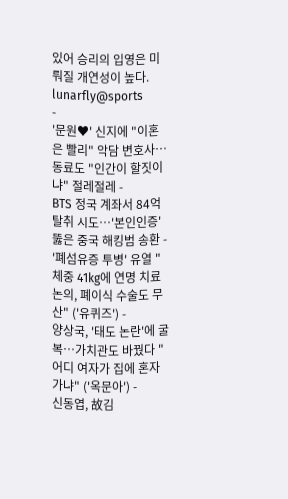있어 승리의 입영은 미뤄질 개연성이 높다.
lunarfly@sports
-
'문원♥' 신지에 "이혼은 빨리" 악담 변호사…동료도 "인간이 할짓이냐" 절레절레 -
BTS 정국 계좌서 84억 탈취 시도…'본인인증' 뚫은 중국 해킹범 송환 -
'폐섬유증 투병' 유열 "체중 41kg에 연명 치료 논의, 폐이식 수술도 무산" ('유퀴즈') -
양상국, '태도 논란'에 굴복…가치관도 바꿨다 "어디 여자가 집에 혼자 가냐" ('옥문아') -
신동엽, 故김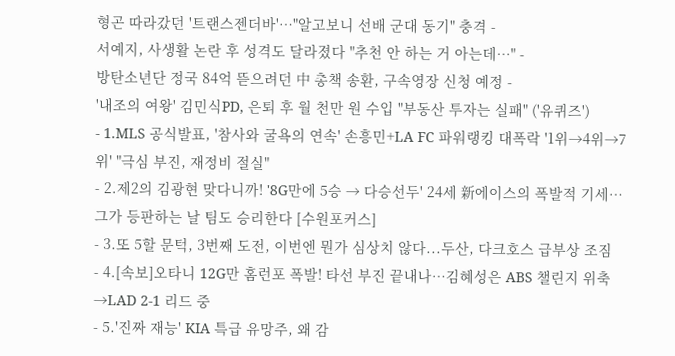형곤 따라갔던 '트랜스젠더바'…"알고보니 선배 군대 동기" 충격 -
서예지, 사생활 논란 후 성격도 달라졌다 "추천 안 하는 거 아는데…" -
방탄소년단 정국 84억 뜯으려던 中 총책 송환, 구속영장 신청 예정 -
'내조의 여왕' 김민식PD, 은퇴 후 월 천만 원 수입 "부동산 투자는 실패" ('유퀴즈')
- 1.MLS 공식발표, '참사와 굴욕의 연속' 손흥민+LA FC 파워랭킹 대폭락 '1위→4위→7위' "극심 부진, 재정비 절실"
- 2.제2의 김광현 맞다니까! '8G만에 5승 → 다승선두' 24세 新에이스의 폭발적 기세…그가 등판하는 날 팀도 승리한다 [수원포커스]
- 3.또 5할 문턱, 3번째 도전, 이번엔 뭔가 심상치 않다...두산, 다크호스 급부상 조짐
- 4.[속보]오타니 12G만 홈런포 폭발! 타선 부진 끝내나…김혜성은 ABS 챌린지 위축→LAD 2-1 리드 중
- 5.'진짜 재능' KIA 특급 유망주, 왜 감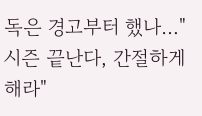독은 경고부터 했나…"시즌 끝난다, 간절하게 해라"